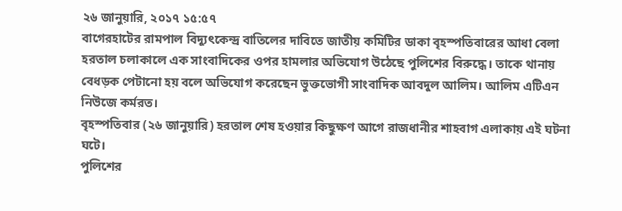২৬ জানুয়ারি, ২০১৭ ১৫:৫৭
বাগেরহাটের রামপাল বিদ্যুৎকেন্দ্র বাতিলের দাবিতে জাতীয় কমিটির ডাকা বৃহস্পতিবারের আধা বেলা হরতাল চলাকালে এক সাংবাদিকের ওপর হামলার অভিযোগ উঠেছে পুলিশের বিরুদ্ধে। তাকে থানায় বেধড়ক পেটানো হয় বলে অভিযোগ করেছেন ভুক্তভোগী সাংবাদিক আবদুল আলিম। আলিম এটিএন নিউজে কর্মরত।
বৃহস্পতিবার (২৬ জানুয়ারি) হরতাল শেষ হওয়ার কিছুক্ষণ আগে রাজধানীর শাহবাগ এলাকায় এই ঘটনা ঘটে।
পুলিশের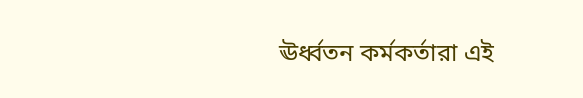ঊর্ধ্বতন কর্মকর্তারা এই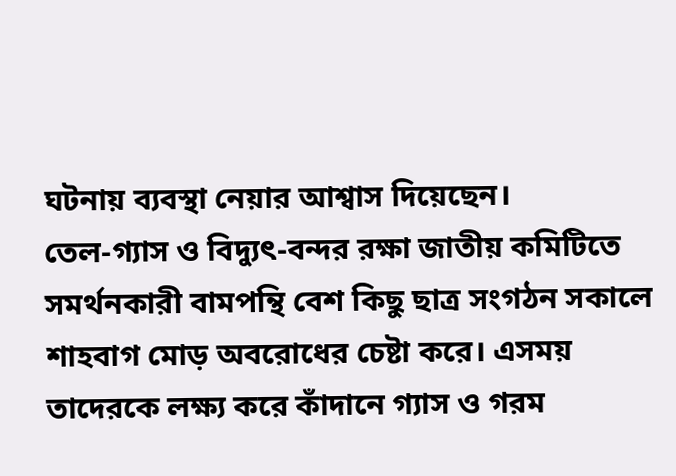ঘটনায় ব্যবস্থা নেয়ার আশ্বাস দিয়েছেন।
তেল-গ্যাস ও বিদ্যুৎ-বন্দর রক্ষা জাতীয় কমিটিতে সমর্থনকারী বামপন্থি বেশ কিছু ছাত্র সংগঠন সকালে শাহবাগ মোড় অবরোধের চেষ্টা করে। এসময় তাদেরকে লক্ষ্য করে কাঁদানে গ্যাস ও গরম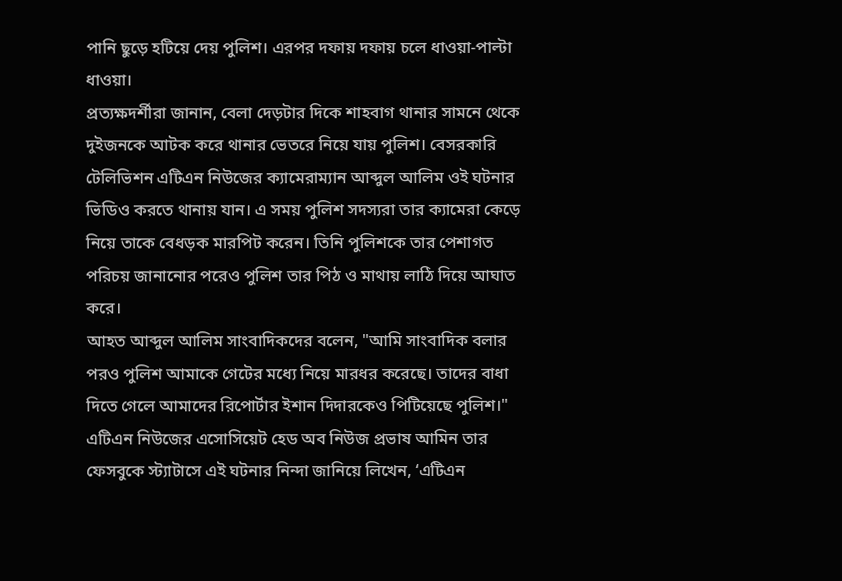পানি ছুড়ে হটিয়ে দেয় পুলিশ। এরপর দফায় দফায় চলে ধাওয়া-পাল্টা ধাওয়া।
প্রত্যক্ষদর্শীরা জানান, বেলা দেড়টার দিকে শাহবাগ থানার সামনে থেকে দুইজনকে আটক করে থানার ভেতরে নিয়ে যায় পুলিশ। বেসরকারি টেলিভিশন এটিএন নিউজের ক্যামেরাম্যান আব্দুল আলিম ওই ঘটনার ভিডিও করতে থানায় যান। এ সময় পুলিশ সদস্যরা তার ক্যামেরা কেড়ে নিয়ে তাকে বেধড়ক মারপিট করেন। তিনি পুলিশকে তার পেশাগত পরিচয় জানানোর পরেও পুলিশ তার পিঠ ও মাথায় লাঠি দিয়ে আঘাত করে।
আহত আব্দুল আলিম সাংবাদিকদের বলেন, "আমি সাংবাদিক বলার পরও পুলিশ আমাকে গেটের মধ্যে নিয়ে মারধর করেছে। তাদের বাধা দিতে গেলে আমাদের রিপোর্টার ইশান দিদারকেও পিটিয়েছে পুলিশ।"
এটিএন নিউজের এসোসিয়েট হেড অব নিউজ প্রভাষ আমিন তার ফেসবুকে স্ট্যাটাসে এই ঘটনার নিন্দা জানিয়ে লিখেন, ‘এটিএন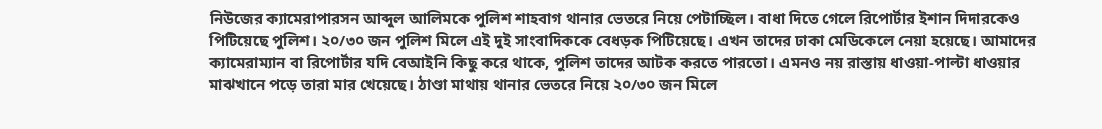নিউজের ক্যামেরাপারসন আব্দুল আলিমকে পুলিশ শাহবাগ থানার ভেতরে নিয়ে পেটাচ্ছিল। বাধা দিতে গেলে রিপোর্টার ইশান দিদারকেও পিটিয়েছে পুলিশ। ২০/৩০ জন পুলিশ মিলে এই দুই সাংবাদিককে বেধড়ক পিটিয়েছে। এখন তাদের ঢাকা মেডিকেলে নেয়া হয়েছে। আমাদের ক্যামেরাম্যান বা রিপোর্টার যদি বেআইনি কিছু করে থাকে, পুলিশ তাদের আটক করতে পারতো। এমনও নয় রাস্তায় ধাওয়া-পাল্টা ধাওয়ার মাঝখানে পড়ে তারা মার খেয়েছে। ঠাণ্ডা মাথায় থানার ভেতরে নিয়ে ২০/৩০ জন মিলে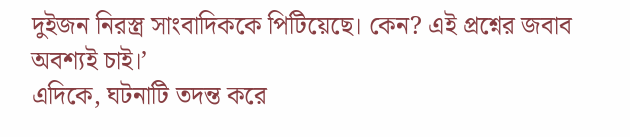দুইজন নিরস্ত্র সাংবাদিককে পিটিয়েছে। কেন? এই প্রশ্নের জবাব অবশ্যই চাই।’
এদিকে, ঘটনাটি তদন্ত করে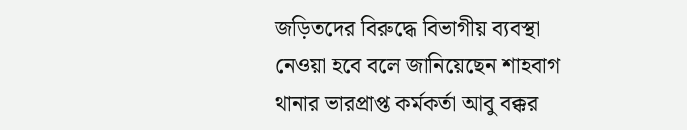জড়িতদের বিরুদ্ধে বিভাগীয় ব্যবস্থা নেওয়া হবে বলে জানিয়েছেন শাহবাগ থানার ভারপ্রাপ্ত কর্মকর্তা আবু বক্কর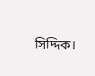সিদ্দিক।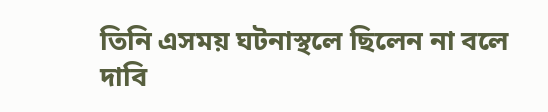তিনি এসময় ঘটনাস্থলে ছিলেন না বলে দাবি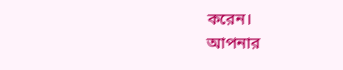করেন।
আপনার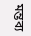মন্তব্য